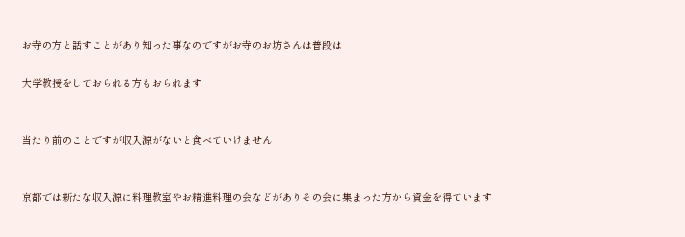お寺の方と話すことがあり知った事なのですがお寺のお坊さんは普段は

大学教授をしておられる方もおられます


当たり前のことですが収入源がないと食べていけません


京都では新たな収入源に料理教室やお精進料理の会などがありその会に集まった方から資金を得ています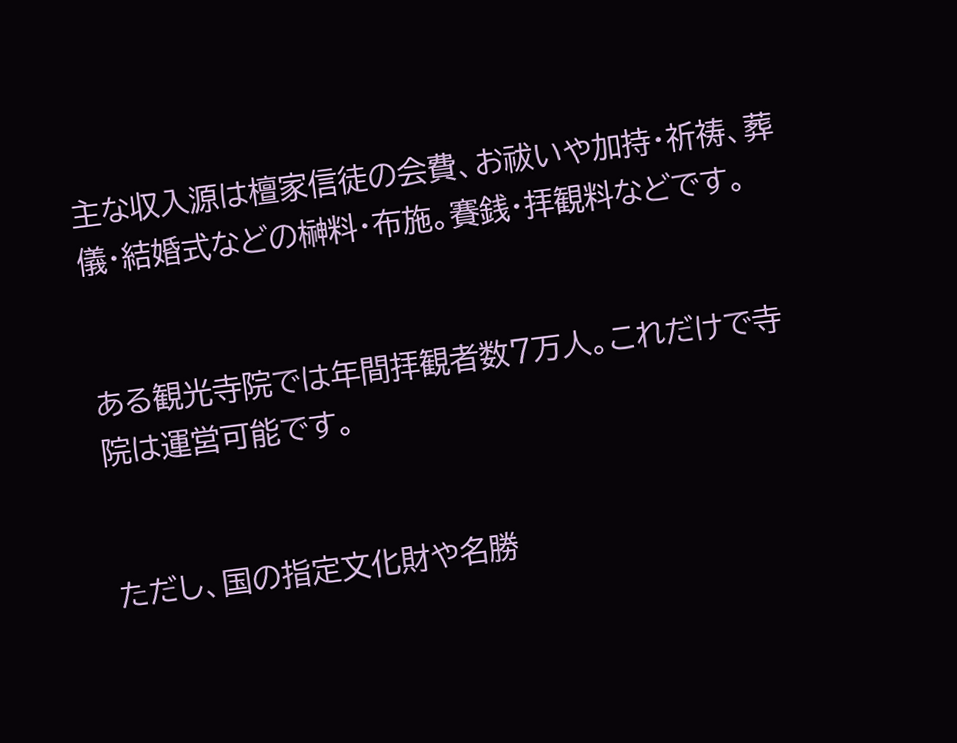主な収入源は檀家信徒の会費、お祓いや加持・祈祷、葬儀・結婚式などの榊料・布施。賽銭・拝観料などです。


ある観光寺院では年間拝観者数7万人。これだけで寺院は運営可能です。


ただし、国の指定文化財や名勝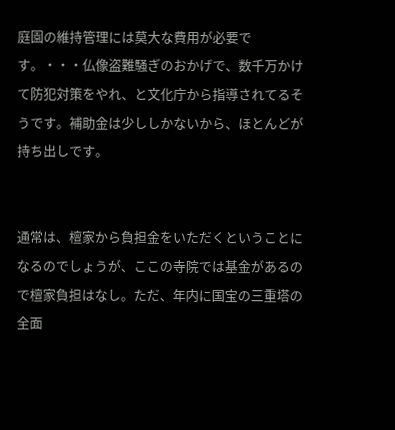庭園の維持管理には莫大な費用が必要です。・・・仏像盗難騒ぎのおかげで、数千万かけて防犯対策をやれ、と文化庁から指導されてるそうです。補助金は少ししかないから、ほとんどが持ち出しです。


通常は、檀家から負担金をいただくということになるのでしょうが、ここの寺院では基金があるので檀家負担はなし。ただ、年内に国宝の三重塔の全面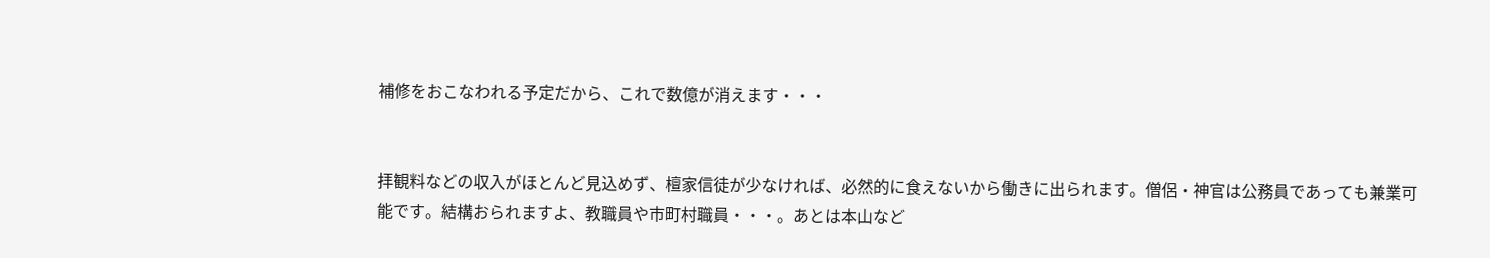補修をおこなわれる予定だから、これで数億が消えます・・・


拝観料などの収入がほとんど見込めず、檀家信徒が少なければ、必然的に食えないから働きに出られます。僧侶・神官は公務員であっても兼業可能です。結構おられますよ、教職員や市町村職員・・・。あとは本山など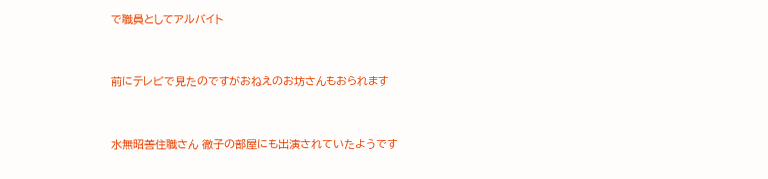で職員としてアルバイト


前にテレビで見たのですがおねえのお坊さんもおられます


水無昭善住職さん 徹子の部屋にも出演されていたようです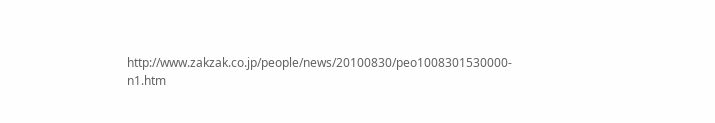http://www.zakzak.co.jp/people/news/20100830/peo1008301530000-n1.htm